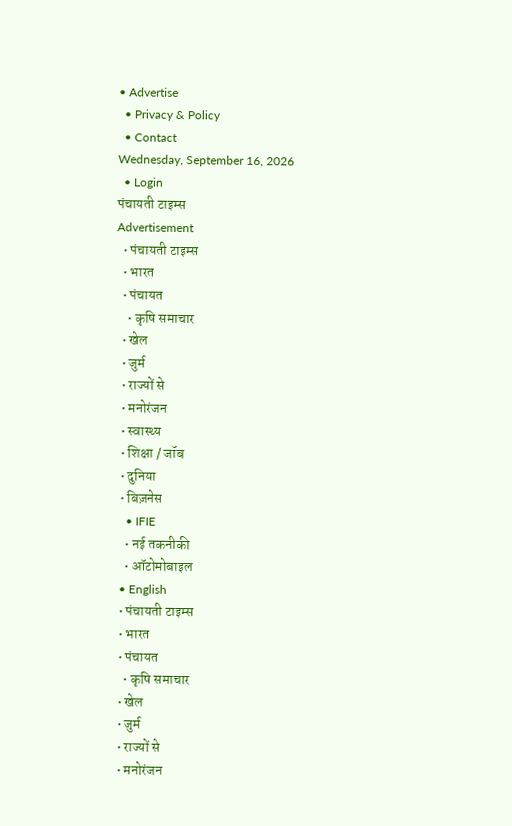• Advertise
  • Privacy & Policy
  • Contact
Wednesday, September 16, 2026
  • Login
पंचायती टाइम्स
Advertisement
  • पंचायती टाइम्स
  • भारत
  • पंचायत
    • कृषि समाचार
  • खेल
  • जुर्म
  • राज्यों से
  • मनोरंजन
  • स्वास्थ्य
  • शिक्षा / जॉब
  • दुनिया
  • बिज़नेस
    • IFIE
    • नई तकनीकी
    • ऑटोमोबाइल
  • English
  • पंचायती टाइम्स
  • भारत
  • पंचायत
    • कृषि समाचार
  • खेल
  • जुर्म
  • राज्यों से
  • मनोरंजन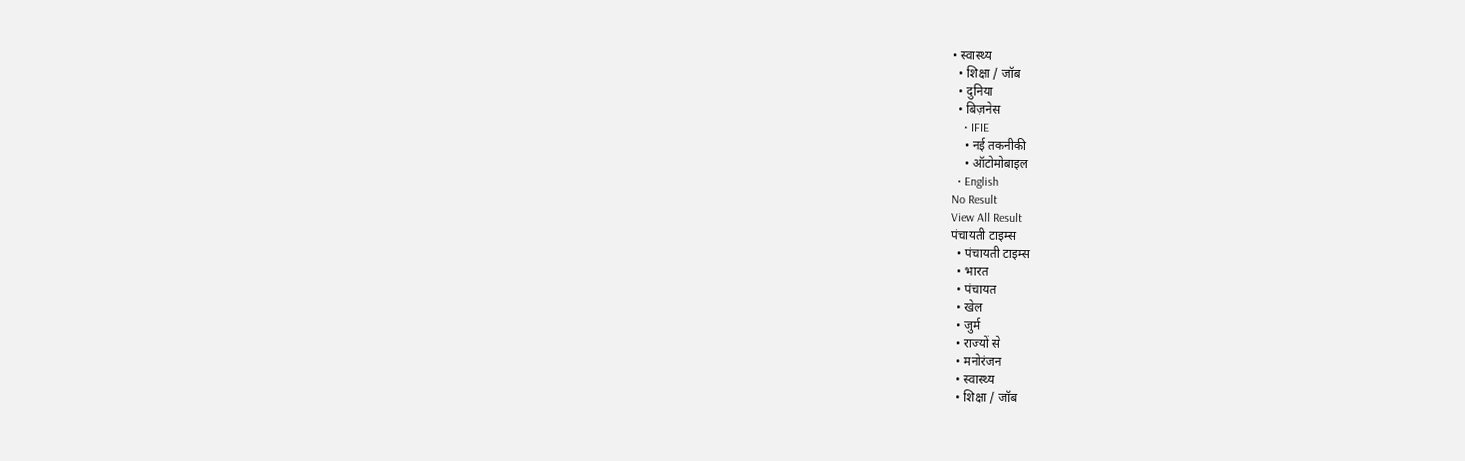• स्वास्थ्य
  • शिक्षा / जॉब
  • दुनिया
  • बिज़नेस
    • IFIE
    • नई तकनीकी
    • ऑटोमोबाइल
  • English
No Result
View All Result
पंचायती टाइम्स
  • पंचायती टाइम्स
  • भारत
  • पंचायत
  • खेल
  • जुर्म
  • राज्यों से
  • मनोरंजन
  • स्वास्थ्य
  • शिक्षा / जॉब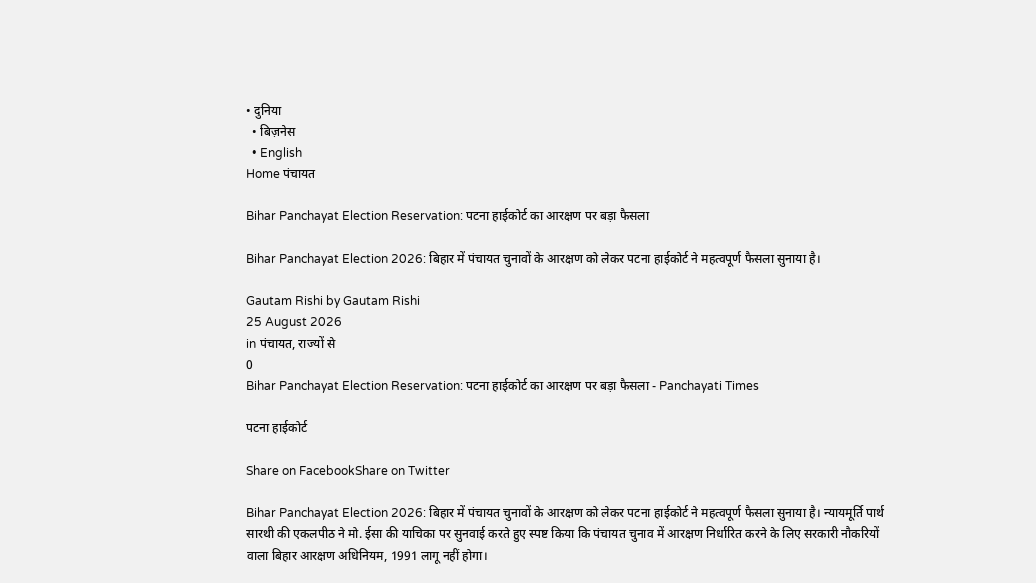• दुनिया
  • बिज़नेस
  • English
Home पंचायत

Bihar Panchayat Election Reservation: पटना हाईकोर्ट का आरक्षण पर बड़ा फैसला

Bihar Panchayat Election 2026: बिहार में पंचायत चुनावों के आरक्षण को लेकर पटना हाईकोर्ट ने महत्वपूर्ण फैसला सुनाया है।

Gautam Rishi by Gautam Rishi
25 August 2026
in पंचायत, राज्यों से
0
Bihar Panchayat Election Reservation: पटना हाईकोर्ट का आरक्षण पर बड़ा फैसला - Panchayati Times

पटना हाईकोर्ट

Share on FacebookShare on Twitter

Bihar Panchayat Election 2026: बिहार में पंचायत चुनावों के आरक्षण को लेकर पटना हाईकोर्ट ने महत्वपूर्ण फैसला सुनाया है। न्यायमूर्ति पार्थ सारथी की एकलपीठ ने मो. ईसा की याचिका पर सुनवाई करते हुए स्पष्ट किया कि पंचायत चुनाव में आरक्षण निर्धारित करने के लिए सरकारी नौकरियों वाला बिहार आरक्षण अधिनियम, 1991 लागू नहीं होगा।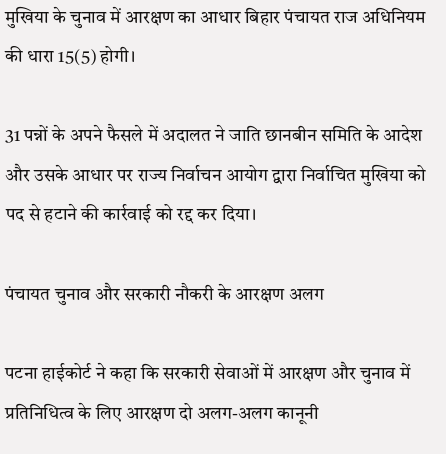मुखिया के चुनाव में आरक्षण का आधार बिहार पंचायत राज अधिनियम की धारा 15(5) होगी।

31 पन्नों के अपने फैसले में अदालत ने जाति छानबीन समिति के आदेश और उसके आधार पर राज्य निर्वाचन आयोग द्वारा निर्वाचित मुखिया को पद से हटाने की कार्रवाई को रद्द कर दिया।

पंचायत चुनाव और सरकारी नौकरी के आरक्षण अलग

पटना हाईकोर्ट ने कहा कि सरकारी सेवाओं में आरक्षण और चुनाव में प्रतिनिधित्व के लिए आरक्षण दो अलग-अलग कानूनी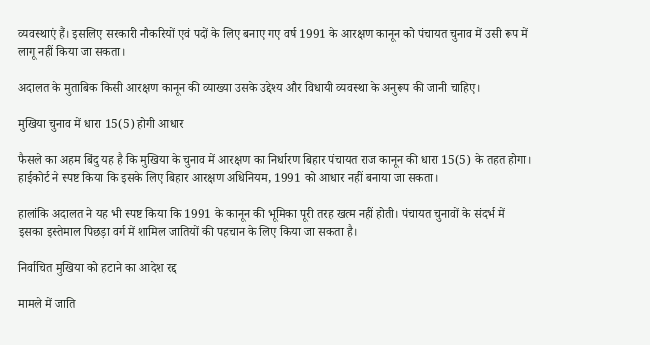व्यवस्थाएं हैं। इसलिए सरकारी नौकरियों एवं पदों के लिए बनाए गए वर्ष 1991 के आरक्षण कानून को पंचायत चुनाव में उसी रूप में लागू नहीं किया जा सकता।

अदालत के मुताबिक किसी आरक्षण कानून की व्याख्या उसके उद्देश्य और विधायी व्यवस्था के अनुरूप की जानी चाहिए।

मुखिया चुनाव में धारा 15(5) होगी आधार

फैसले का अहम बिंदु यह है कि मुखिया के चुनाव में आरक्षण का निर्धारण बिहार पंचायत राज कानून की धारा 15(5) के तहत होगा। हाईकोर्ट ने स्पष्ट किया कि इसके लिए बिहार आरक्षण अधिनियम, 1991 को आधार नहीं बनाया जा सकता।

हालांकि अदालत ने यह भी स्पष्ट किया कि 1991 के कानून की भूमिका पूरी तरह खत्म नहीं होती। पंचायत चुनावों के संदर्भ में इसका इस्तेमाल पिछड़ा वर्ग में शामिल जातियों की पहचान के लिए किया जा सकता है।

निर्वाचित मुखिया को हटाने का आदेश रद्द

मामले में जाति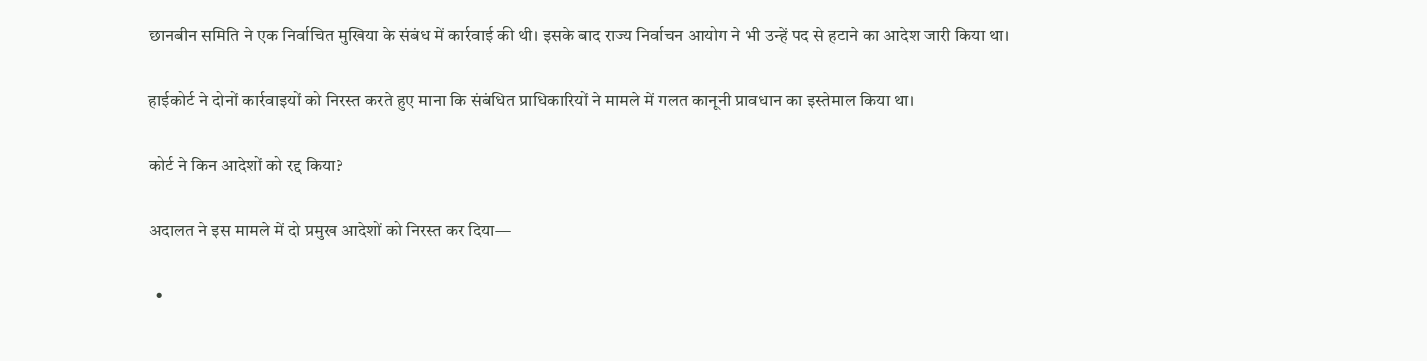छानबीन समिति ने एक निर्वाचित मुखिया के संबंध में कार्रवाई की थी। इसके बाद राज्य निर्वाचन आयोग ने भी उन्हें पद से हटाने का आदेश जारी किया था।

हाईकोर्ट ने दोनों कार्रवाइयों को निरस्त करते हुए माना कि संबंधित प्राधिकारियों ने मामले में गलत कानूनी प्रावधान का इस्तेमाल किया था।

कोर्ट ने किन आदेशों को रद्द किया?

अदालत ने इस मामले में दो प्रमुख आदेशों को निरस्त कर दिया—

  •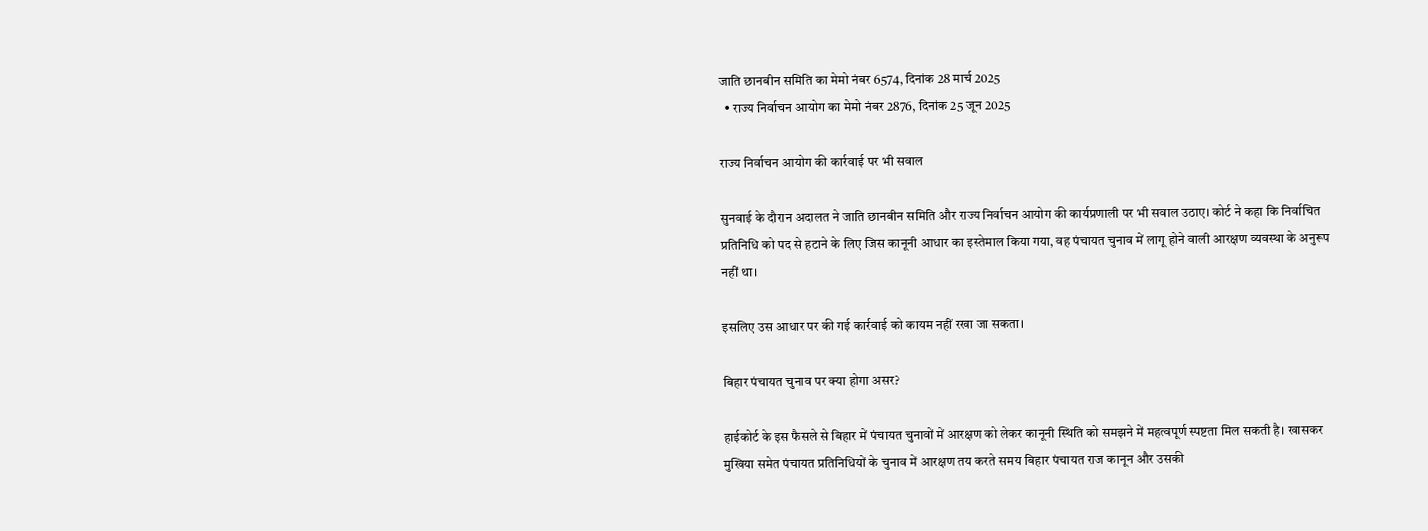जाति छानबीन समिति का मेमो नंबर 6574, दिनांक 28 मार्च 2025
  • राज्य निर्वाचन आयोग का मेमो नंबर 2876, दिनांक 25 जून 2025

राज्य निर्वाचन आयोग की कार्रवाई पर भी सवाल

सुनवाई के दौरान अदालत ने जाति छानबीन समिति और राज्य निर्वाचन आयोग की कार्यप्रणाली पर भी सवाल उठाए। कोर्ट ने कहा कि निर्वाचित प्रतिनिधि को पद से हटाने के लिए जिस कानूनी आधार का इस्तेमाल किया गया, वह पंचायत चुनाव में लागू होने वाली आरक्षण व्यवस्था के अनुरूप नहीं था।

इसलिए उस आधार पर की गई कार्रवाई को कायम नहीं रखा जा सकता।

बिहार पंचायत चुनाव पर क्या होगा असर?

हाईकोर्ट के इस फैसले से बिहार में पंचायत चुनावों में आरक्षण को लेकर कानूनी स्थिति को समझने में महत्वपूर्ण स्पष्टता मिल सकती है। खासकर मुखिया समेत पंचायत प्रतिनिधियों के चुनाव में आरक्षण तय करते समय बिहार पंचायत राज कानून और उसकी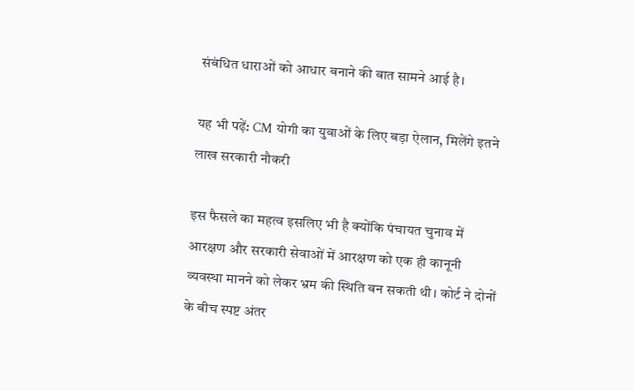संबंधित धाराओं को आधार बनाने की बात सामने आई है।

यह भी पढ़ें: CM योगी का युवाओं के लिए बड़ा ऐलान, मिलेंगे इतने लाख सरकारी नौकरी

इस फैसले का महत्व इसलिए भी है क्योंकि पंचायत चुनाव में आरक्षण और सरकारी सेवाओं में आरक्षण को एक ही कानूनी व्यवस्था मानने को लेकर भ्रम की स्थिति बन सकती थी। कोर्ट ने दोनों के बीच स्पष्ट अंतर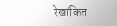रेखांकित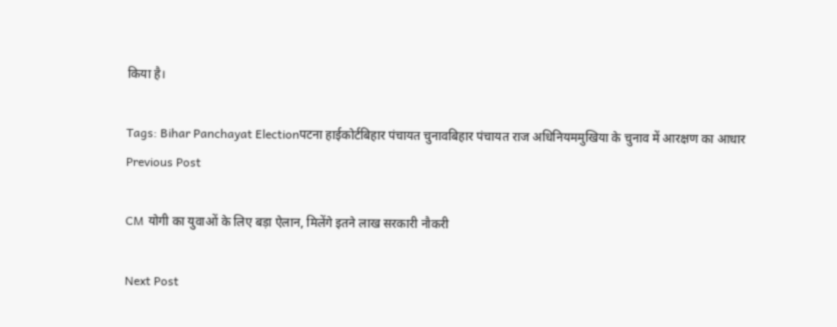किया है।

Tags: Bihar Panchayat Electionपटना हाईकोर्टबिहार पंचायत चुनावबिहार पंचायत राज अधिनियममुखिया के चुनाव में आरक्षण का आधार
Previous Post

CM योगी का युवाओं के लिए बड़ा ऐलान, मिलेंगे इतने लाख सरकारी नौकरी

Next Post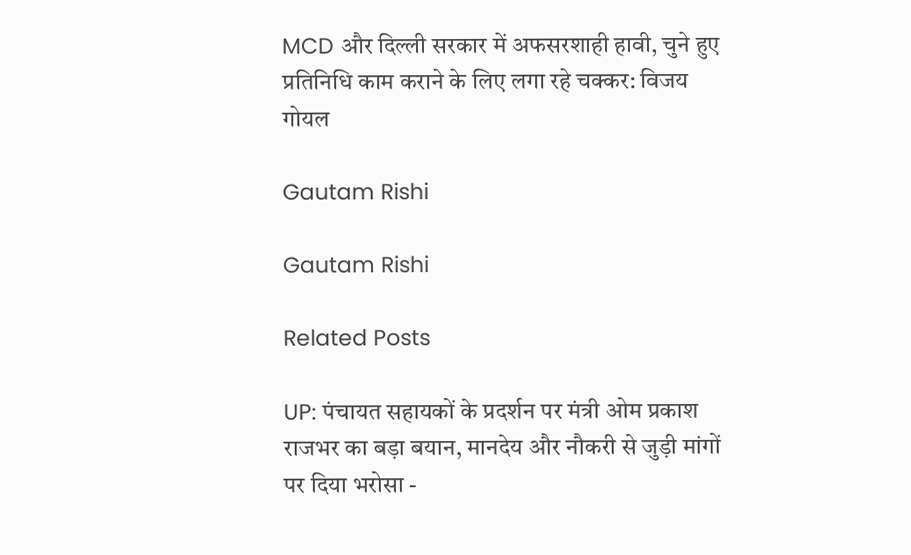MCD और दिल्ली सरकार में अफसरशाही हावी, चुने हुए प्रतिनिधि काम कराने के लिए लगा रहे चक्कर: विजय गोयल

Gautam Rishi

Gautam Rishi

Related Posts

UP: पंचायत सहायकों के प्रदर्शन पर मंत्री ओम प्रकाश राजभर का बड़ा बयान, मानदेय और नौकरी से जुड़ी मांगों पर दिया भरोसा -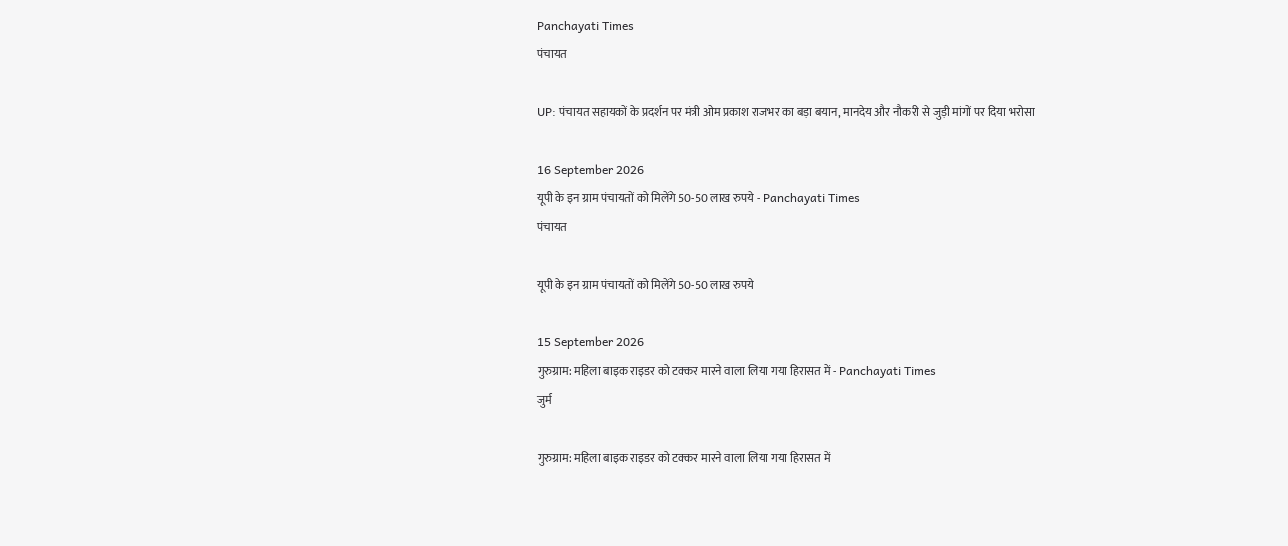Panchayati Times
पंचायत

UP: पंचायत सहायकों के प्रदर्शन पर मंत्री ओम प्रकाश राजभर का बड़ा बयान, मानदेय और नौकरी से जुड़ी मांगों पर दिया भरोसा

16 September 2026
यूपी के इन ग्राम पंचायतों को मिलेंगे 50-50 लाख रुपये - Panchayati Times
पंचायत

यूपी के इन ग्राम पंचायतों को मिलेंगे 50-50 लाख रुपये

15 September 2026
गुरुग्राम: महिला बाइक राइडर को टक्कर मारने वाला लिया गया हिरासत में - Panchayati Times
जुर्म

गुरुग्राम: महिला बाइक राइडर को टक्कर मारने वाला लिया गया हिरासत में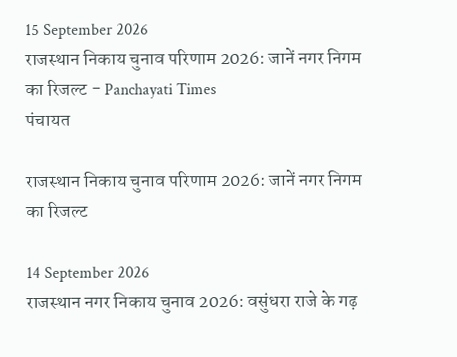15 September 2026
राजस्थान निकाय चुनाव परिणाम 2026: जानें नगर निगम का रिजल्ट - Panchayati Times
पंचायत

राजस्थान निकाय चुनाव परिणाम 2026: जानें नगर निगम का रिजल्ट

14 September 2026
राजस्थान नगर निकाय चुनाव 2026: वसुंधरा राजे के गढ़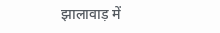झालावाड़ में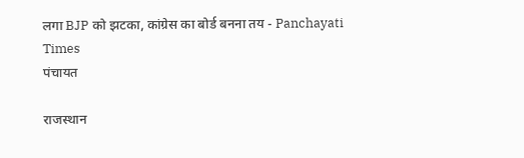लगा BJP को झटका, कांग्रेस का बोर्ड बनना तय - Panchayati Times
पंचायत

राजस्थान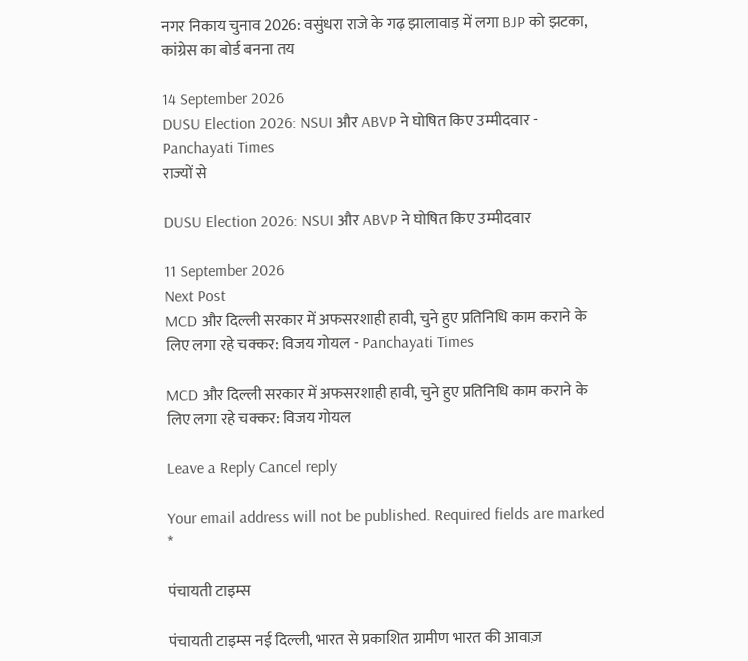नगर निकाय चुनाव 2026: वसुंधरा राजे के गढ़ झालावाड़ में लगा BJP को झटका, कांग्रेस का बोर्ड बनना तय

14 September 2026
DUSU Election 2026: NSUI और ABVP ने घोषित किए उम्मीदवार - Panchayati Times
राज्यों से

DUSU Election 2026: NSUI और ABVP ने घोषित किए उम्मीदवार

11 September 2026
Next Post
MCD और दिल्ली सरकार में अफसरशाही हावी, चुने हुए प्रतिनिधि काम कराने के लिए लगा रहे चक्कर: विजय गोयल - Panchayati Times

MCD और दिल्ली सरकार में अफसरशाही हावी, चुने हुए प्रतिनिधि काम कराने के लिए लगा रहे चक्कर: विजय गोयल

Leave a Reply Cancel reply

Your email address will not be published. Required fields are marked *

पंचायती टाइम्स

पंचायती टाइम्स नई दिल्ली, भारत से प्रकाशित ग्रामीण भारत की आवाज़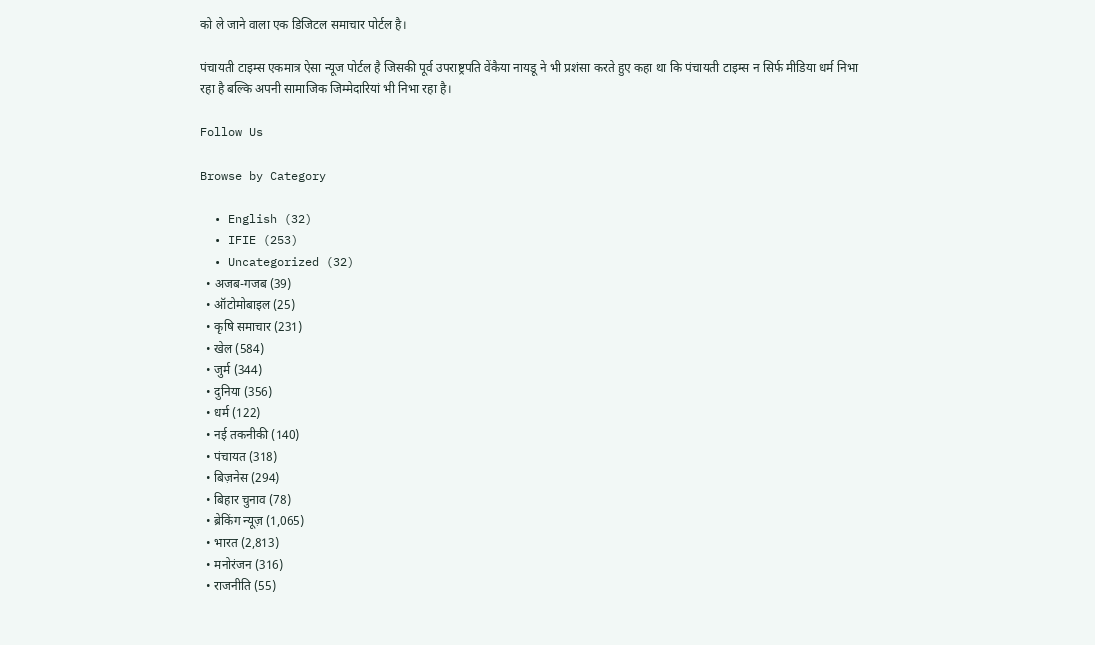को ले जाने वाला एक डिजिटल समाचार पोर्टल है।

पंचायती टाइम्स एकमात्र ऐसा न्यूज पोर्टल है जिसकी पूर्व उपराष्ट्रपति वेंकैया नायडू ने भी प्रशंसा करते हुए कहा था कि पंचायती टाइम्स न सिर्फ मीडिया धर्म निभा रहा है बल्कि अपनी सामाजिक जिम्मेदारियां भी निभा रहा है।

Follow Us

Browse by Category

  • English (32)
  • IFIE (253)
  • Uncategorized (32)
  • अजब-गजब (39)
  • ऑटोमोबाइल (25)
  • कृषि समाचार (231)
  • खेल (584)
  • जुर्म (344)
  • दुनिया (356)
  • धर्म (122)
  • नई तकनीकी (140)
  • पंचायत (318)
  • बिज़नेस (294)
  • बिहार चुनाव (78)
  • ब्रेकिंग न्यूज़ (1,065)
  • भारत (2,813)
  • मनोरंजन (316)
  • राजनीति (55)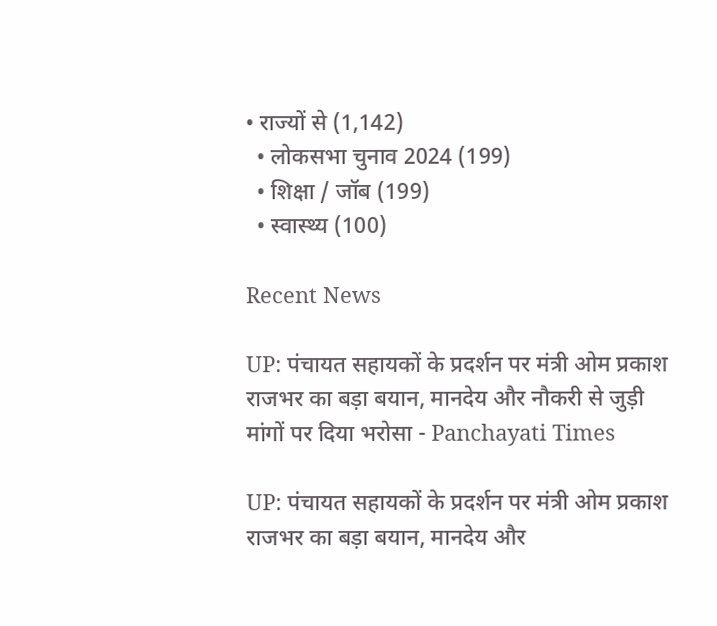• राज्यों से (1,142)
  • लोकसभा चुनाव 2024 (199)
  • शिक्षा / जॉब (199)
  • स्वास्थ्य (100)

Recent News

UP: पंचायत सहायकों के प्रदर्शन पर मंत्री ओम प्रकाश राजभर का बड़ा बयान, मानदेय और नौकरी से जुड़ी मांगों पर दिया भरोसा - Panchayati Times

UP: पंचायत सहायकों के प्रदर्शन पर मंत्री ओम प्रकाश राजभर का बड़ा बयान, मानदेय और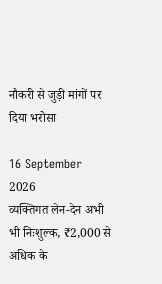नौकरी से जुड़ी मांगों पर दिया भरोसा

16 September 2026
व्यक्तिगत लेन-देन अभी भी निःशुल्क, ₹2,000 से अधिक के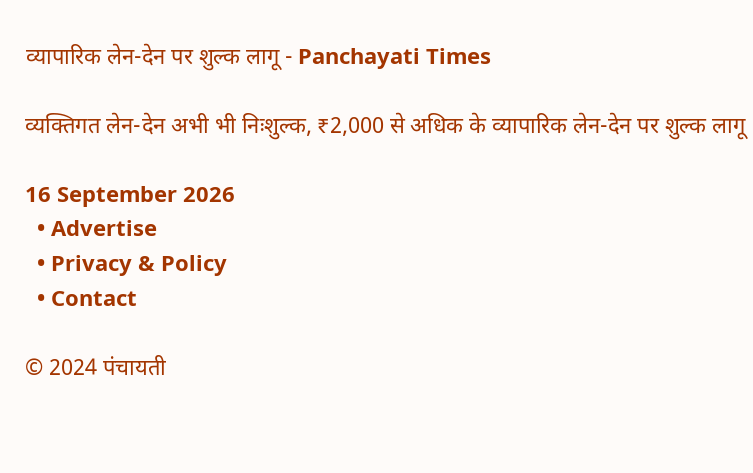व्यापारिक लेन-देन पर शुल्क लागू - Panchayati Times

व्यक्तिगत लेन-देन अभी भी निःशुल्क, ₹2,000 से अधिक के व्यापारिक लेन-देन पर शुल्क लागू

16 September 2026
  • Advertise
  • Privacy & Policy
  • Contact

© 2024 पंचायती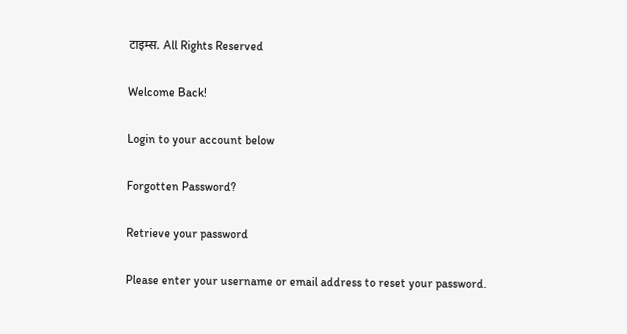टाइम्स. All Rights Reserved

Welcome Back!

Login to your account below

Forgotten Password?

Retrieve your password

Please enter your username or email address to reset your password.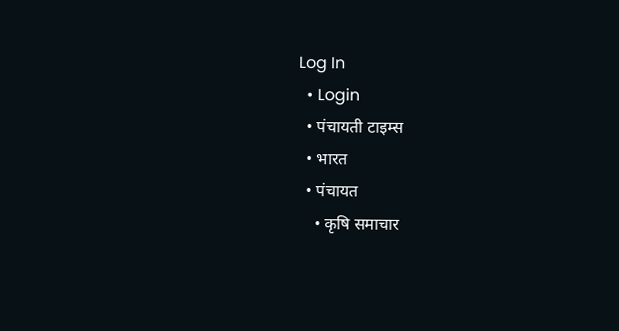Log In
  • Login
  • पंचायती टाइम्स
  • भारत
  • पंचायत
    • कृषि समाचार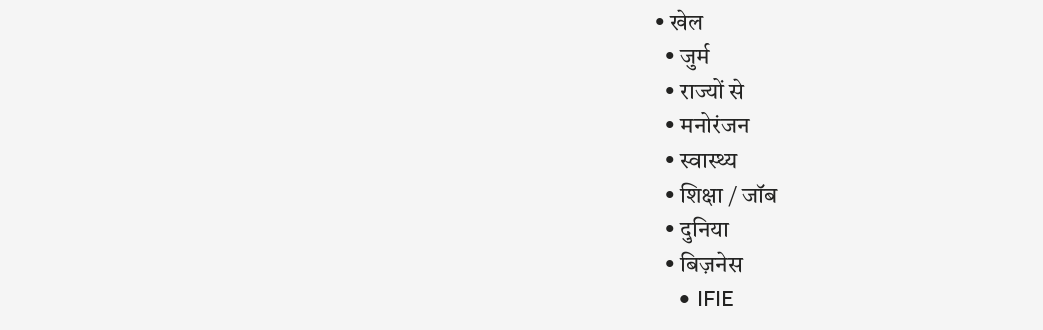• खेल
  • जुर्म
  • राज्यों से
  • मनोरंजन
  • स्वास्थ्य
  • शिक्षा / जॉब
  • दुनिया
  • बिज़नेस
    • IFIE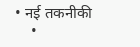• नई तकनीकी
    •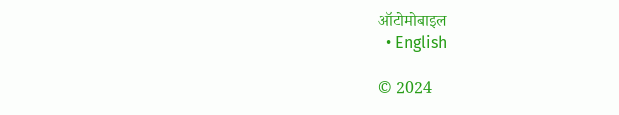ऑटोमोबाइल
  • English

© 2024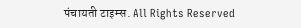पंचायती टाइम्स. All Rights Reserved